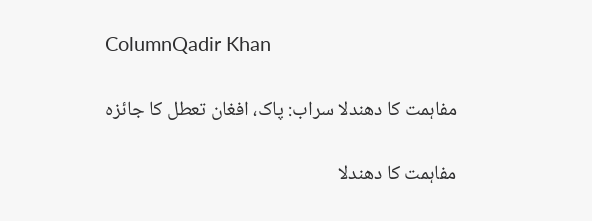ColumnQadir Khan

مفاہمت کا دھندلا سراب: پاک، افغان تعطل کا جائزہ

مفاہمت کا دھندلا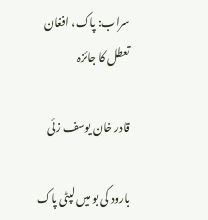سراب: پاک، افغان تعطل کا جائزہ

قادر خان یوسف زئی

بارود کی بو میں لپٹی پاک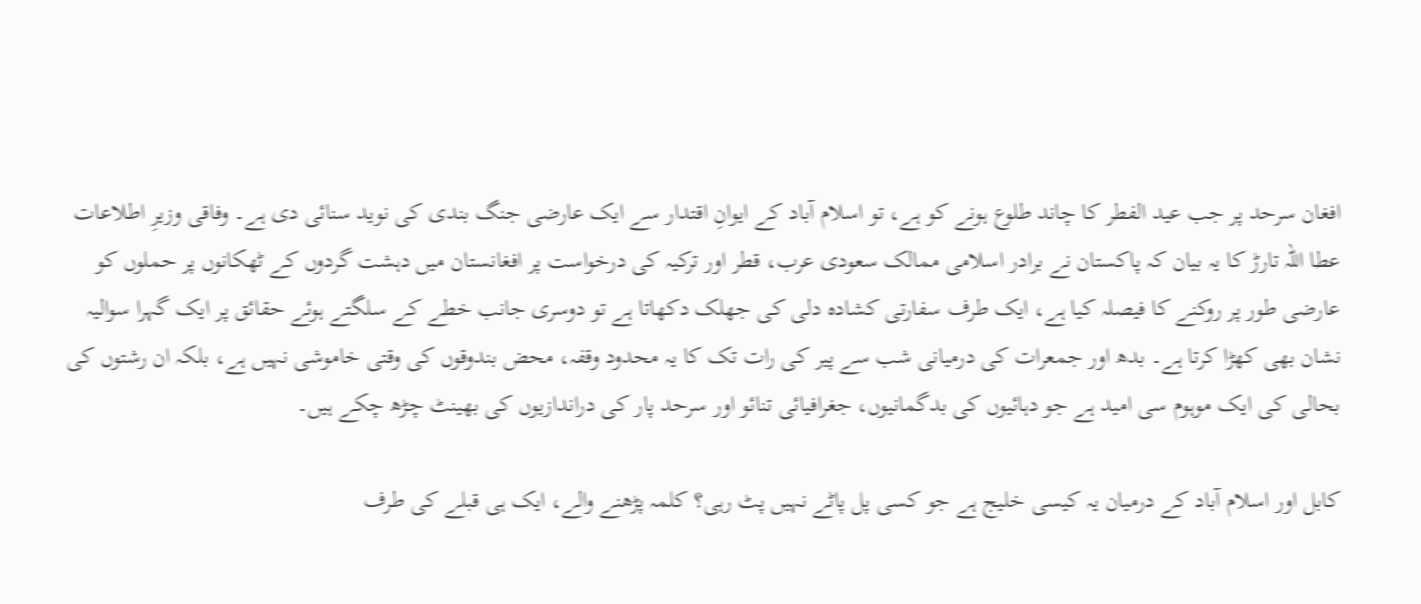افغان سرحد پر جب عید الفطر کا چاند طلوع ہونے کو ہے، تو اسلام آباد کے ایوانِ اقتدار سے ایک عارضی جنگ بندی کی نوید سنائی دی ہے۔ وفاقی وزیرِ اطلاعات عطا اللہ تارڑ کا یہ بیان کہ پاکستان نے برادر اسلامی ممالک سعودی عرب، قطر اور ترکیہ کی درخواست پر افغانستان میں دہشت گردوں کے ٹھکانوں پر حملوں کو عارضی طور پر روکنے کا فیصلہ کیا ہے، ایک طرف سفارتی کشادہ دلی کی جھلک دکھاتا ہے تو دوسری جانب خطے کے سلگتے ہوئے حقائق پر ایک گہرا سوالیہ نشان بھی کھڑا کرتا ہے۔ بدھ اور جمعرات کی درمیانی شب سے پیر کی رات تک کا یہ محدود وقفہ، محض بندوقوں کی وقتی خاموشی نہیں ہے، بلکہ ان رشتوں کی بحالی کی ایک موہوم سی امید ہے جو دہائیوں کی بدگمانیوں، جغرافیائی تنائو اور سرحد پار کی دراندازیوں کی بھینٹ چڑھ چکے ہیں۔

کابل اور اسلام آباد کے درمیان یہ کیسی خلیج ہے جو کسی پل پاٹے نہیں پٹ رہی؟ کلمہ پڑھنے والے، ایک ہی قبلے کی طرف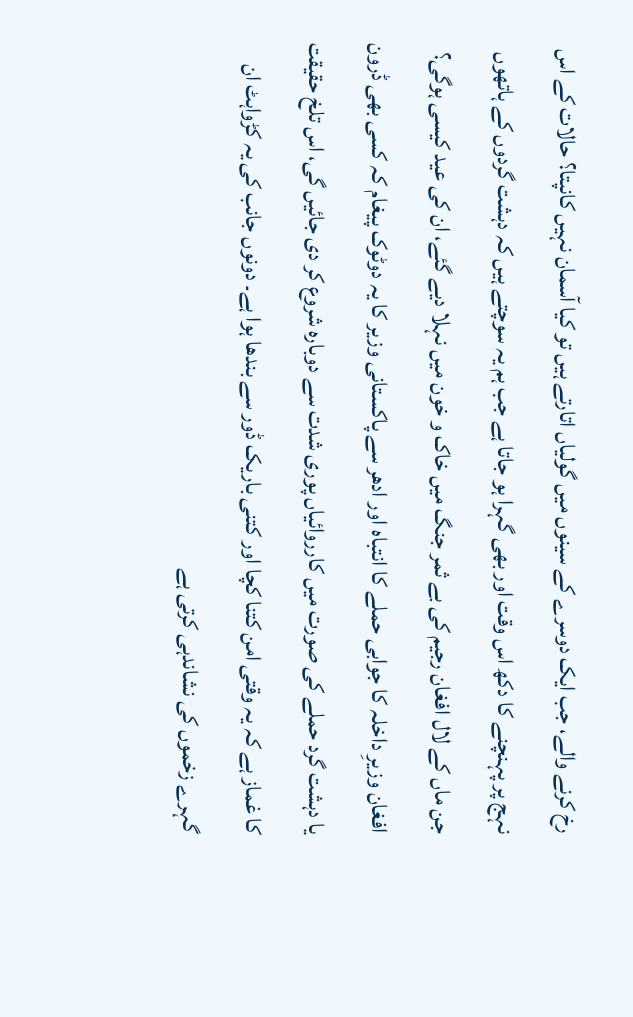رخ کرنے والے، جب ایک دوسرے کے سینوں میں گولیاں اتارتے ہیں تو کیا آسمان نہیں کانپتا؟ حالات کے اس نہج پر پہنچنے کا دکھ اس وقت اور بھی گہرا ہو جاتا ہے جب ہم یہ سوچتے ہیں کہ دہشت گردوں کے ہاتھوں جن ماں کے لال افغان رجیم کی بے ثمر جنگ میں خاک و خون میں نہلا دیے گئے، ان کی عید کیسی ہوگی؟ افغان وزیرِ داخلہ کا جوابی حملے کا انتباہ اور ادھر سے پاکستانی وزیر کا یہ دوٹوک پیغام کہ کسی بھی ڈرون یا دہشت گرد حملے کی صورت میں کارروائیاں پوری شدت سے دوبارہ شروع کر دی جائیں گی، اس تلخ حقیقت کا غماز ہے کہ یہ وقتی امن کتنا کچا اور کتنی باریک ڈور سے بندھا ہوا ہے۔ دونوں جانب کی یہ کڑواہٹ ان گہرے زخموں کی نشاندہی کرتی ہے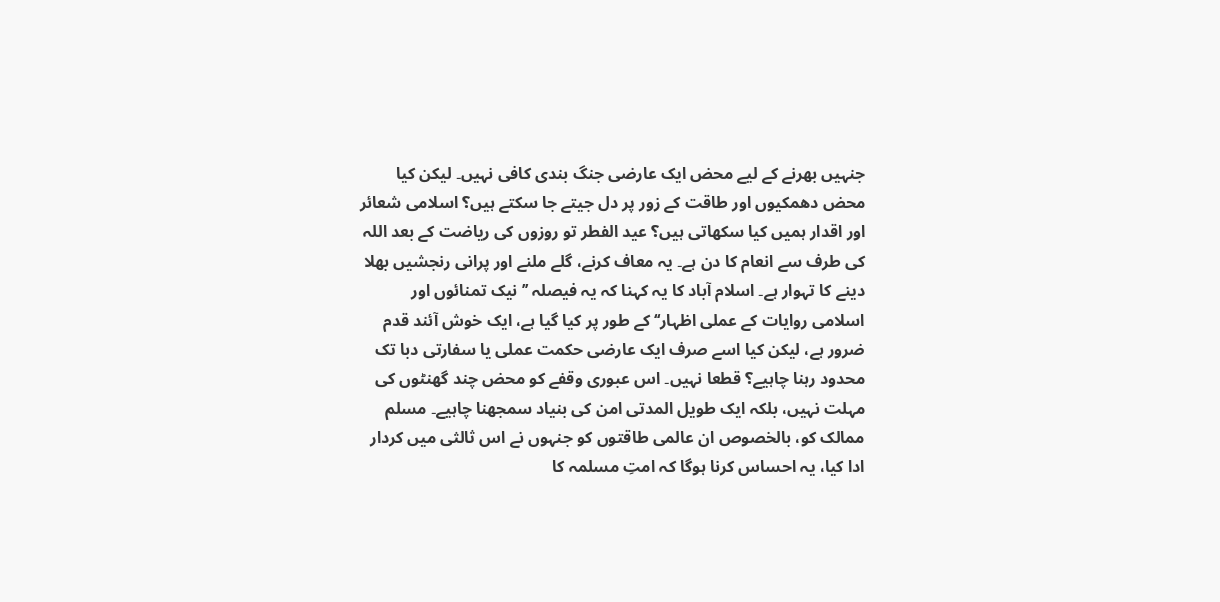جنہیں بھرنے کے لیے محض ایک عارضی جنگ بندی کافی نہیں۔ لیکن کیا محض دھمکیوں اور طاقت کے زور پر دل جیتے جا سکتے ہیں؟ اسلامی شعائر اور اقدار ہمیں کیا سکھاتی ہیں؟ عید الفطر تو روزوں کی ریاضت کے بعد اللہ کی طرف سے انعام کا دن ہے۔ یہ معاف کرنے، گلے ملنے اور پرانی رنجشیں بھلا دینے کا تہوار ہے۔ اسلام آباد کا یہ کہنا کہ یہ فیصلہ ’’ نیک تمنائوں اور اسلامی روایات کے عملی اظہار‘‘ کے طور پر کیا گیا ہے، ایک خوش آئند قدم ضرور ہے، لیکن کیا اسے صرف ایک عارضی حکمت عملی یا سفارتی دبا تک محدود رہنا چاہیے؟ قطعا نہیں۔ اس عبوری وقفے کو محض چند گھنٹوں کی مہلت نہیں، بلکہ ایک طویل المدتی امن کی بنیاد سمجھنا چاہیے۔ مسلم ممالک کو، بالخصوص ان عالمی طاقتوں کو جنہوں نے اس ثالثی میں کردار ادا کیا، یہ احساس کرنا ہوگا کہ امتِ مسلمہ کا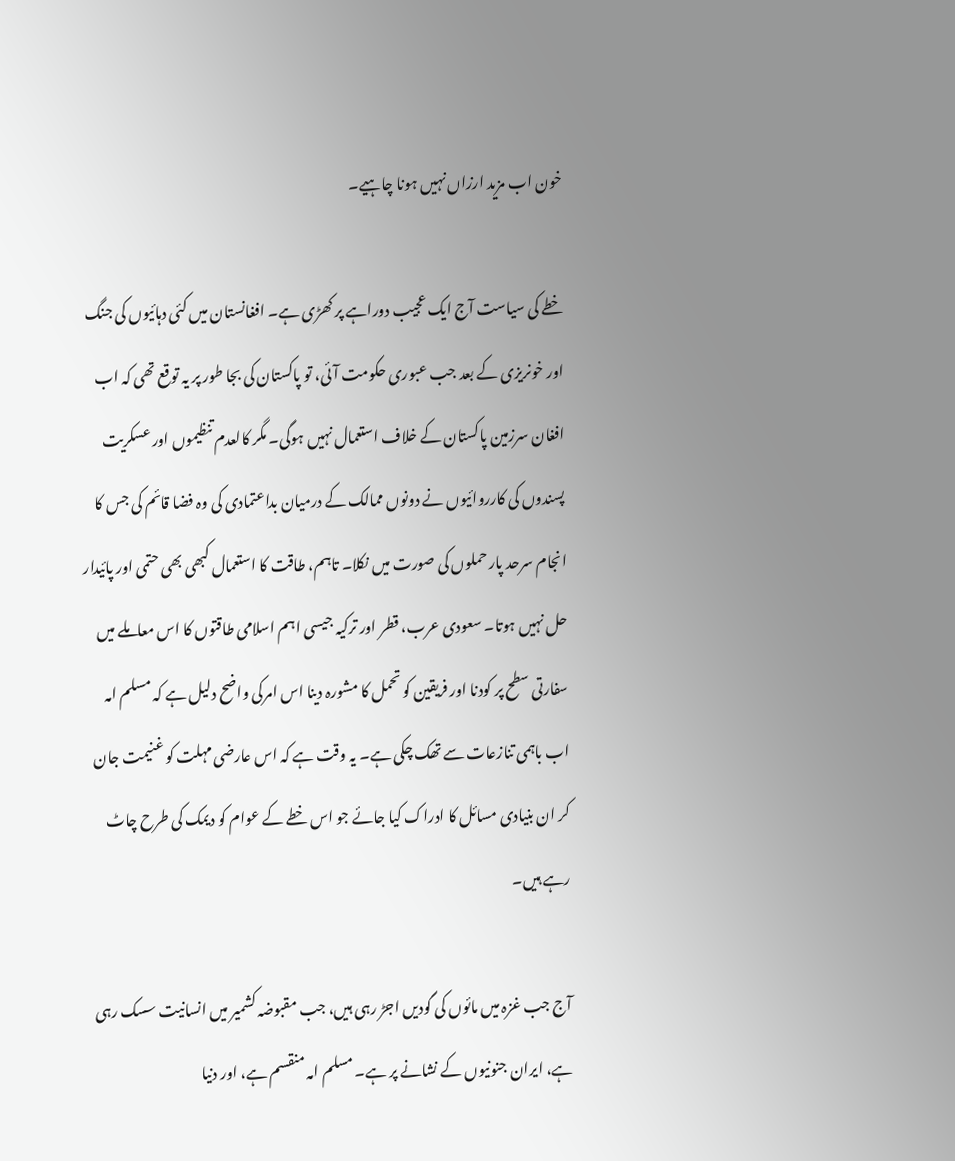خون اب مزید ارزاں نہیں ہونا چاہیے۔

خطے کی سیاست آج ایک عجیب دوراہے پر کھڑی ہے۔ افغانستان میں کئی دہائیوں کی جنگ اور خونریزی کے بعد جب عبوری حکومت آئی، تو پاکستان کی بجا طور پر یہ توقع تھی کہ اب افغان سرزمین پاکستان کے خلاف استعمال نہیں ہوگی۔ مگر کالعدم تنظیموں اور عسکریت پسندوں کی کارروائیوں نے دونوں ممالک کے درمیان بداعتمادی کی وہ فضا قائم کی جس کا انجام سرحد پار حملوں کی صورت میں نکلا۔ تاہم، طاقت کا استعمال کبھی بھی حتمی اور پائیدار حل نہیں ہوتا۔ سعودی عرب، قطر اور ترکیہ جیسی اہم اسلامی طاقتوں کا اس معاملے میں سفارتی سطح پر کودنا اور فریقین کو تحمل کا مشورہ دینا اس امرکی واضح دلیل ہے کہ مسلم امہ اب باہمی تنازعات سے تھک چکی ہے۔ یہ وقت ہے کہ اس عارضی مہلت کو غنیمت جان کر ان بنیادی مسائل کا ادراک کیا جائے جو اس خطے کے عوام کو دیمک کی طرح چاٹ رہے ہیں۔

آج جب غزہ میں مائوں کی گودیں اجڑ رہی ہیں، جب مقبوضہ کشمیر میں انسانیت سسک رہی ہے، ایران جنونیوں کے نشانے پر ہے۔ مسلم امہ منقسم ہے، اور دنیا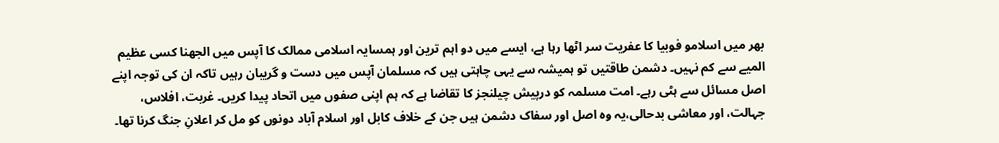بھر میں اسلامو فوبیا کا عفریت سر اٹھا رہا ہے، ایسے میں دو اہم ترین اور ہمسایہ اسلامی ممالک کا آپس میں الجھنا کسی عظیم المیے سے کم نہیں۔ دشمن طاقتیں تو ہمیشہ سے یہی چاہتی ہیں کہ مسلمان آپس میں دست و گریبان رہیں تاکہ ان کی توجہ اپنے اصل مسائل سے ہٹی رہے۔ امت مسلمہ کو درپیش چیلنجز کا تقاضا ہے کہ ہم اپنی صفوں میں اتحاد پیدا کریں۔ غربت، افلاس، جہالت، اور معاشی بدحالی،یہ وہ اصل اور سفاک دشمن ہیں جن کے خلاف کابل اور اسلام آباد دونوں کو مل کر اعلانِ جنگ کرنا تھا۔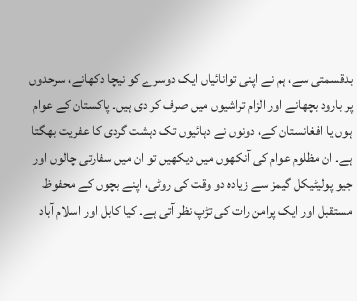بدقسمتی سے، ہم نے اپنی توانائیاں ایک دوسرے کو نیچا دکھانے، سرحدوں پر بارود بچھانے اور الزام تراشیوں میں صرف کر دی ہیں۔ پاکستان کے عوام ہوں یا افغانستان کے، دونوں نے دہائیوں تک دہشت گردی کا عفریت بھگتا ہے۔ ان مظلوم عوام کی آنکھوں میں دیکھیں تو ان میں سفارتی چالوں اور جیو پولیٹیکل گیمز سے زیادہ دو وقت کی روٹی، اپنے بچوں کے محفوظ مستقبل اور ایک پرامن رات کی تڑپ نظر آتی ہے۔ کیا کابل اور اسلام آباد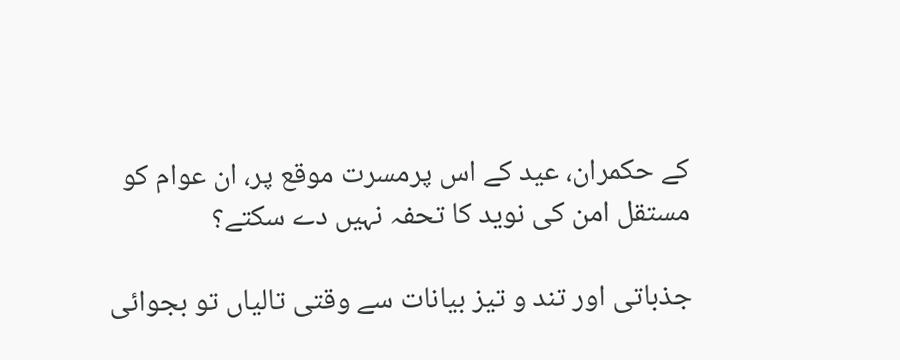کے حکمران، عید کے اس پرمسرت موقع پر، ان عوام کو مستقل امن کی نوید کا تحفہ نہیں دے سکتے؟

جذباتی اور تند و تیز بیانات سے وقتی تالیاں تو بجوائی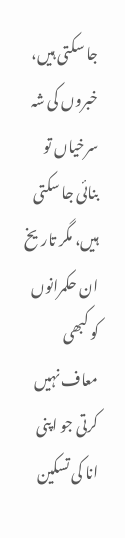جا سکتی ہیں، خبروں کی شہ سرخیاں تو بنائی جا سکتی ہیں، مگر تاریخ ان حکمرانوں کو کبھی معاف نہیں کرتی جو اپنی انا کی تسکین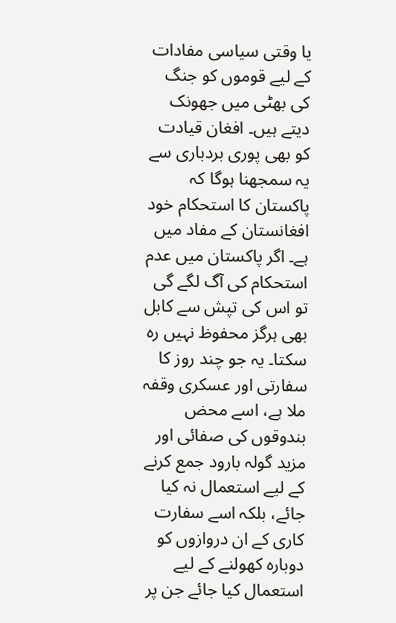یا وقتی سیاسی مفادات کے لیے قوموں کو جنگ کی بھٹی میں جھونک دیتے ہیں۔ افغان قیادت کو بھی پوری بردباری سے یہ سمجھنا ہوگا کہ پاکستان کا استحکام خود افغانستان کے مفاد میں ہے۔ اگر پاکستان میں عدم استحکام کی آگ لگے گی تو اس کی تپش سے کابل بھی ہرگز محفوظ نہیں رہ سکتا۔ یہ جو چند روز کا سفارتی اور عسکری وقفہ ملا ہے، اسے محض بندوقوں کی صفائی اور مزید گولہ بارود جمع کرنے کے لیے استعمال نہ کیا جائے، بلکہ اسے سفارت کاری کے ان دروازوں کو دوبارہ کھولنے کے لیے استعمال کیا جائے جن پر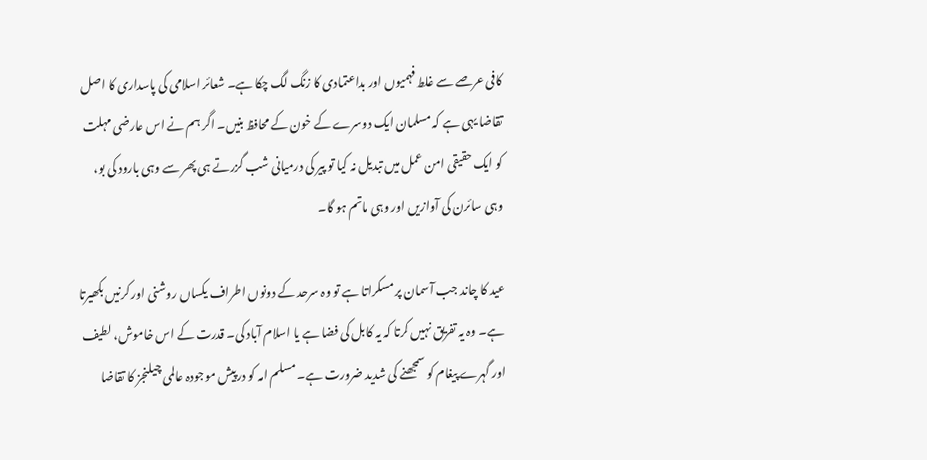کافی عرصے سے غلط فہمیوں اور بداعتمادی کا زنگ لگ چکا ہے۔ شعائر اسلامی کی پاسداری کا اصل تقاضا یہی ہے کہ مسلمان ایک دوسرے کے خون کے محافظ بنیں۔ اگر ہم نے اس عارضی مہلت کو ایک حقیقی امن عمل میں تبدیل نہ کیا تو پیر کی درمیانی شب گزرتے ہی پھر سے وہی بارود کی بو، وہی سائرن کی آوازیں اور وہی ماتم ہو گا۔

عید کا چاند جب آسمان پر مسکراتا ہے تو وہ سرحد کے دونوں اطراف یکساں روشنی اور کرنیں بکھیرتا ہے۔ وہ یہ تفریق نہیں کرتا کہ یہ کابل کی فضا ہے یا اسلام آباد کی۔ قدرت کے اس خاموش، لطیف اور گہرے پیغام کو سمجھنے کی شدید ضرورت ہے۔ مسلم امہ کو درپیش موجودہ عالمی چیلنجز کا تقاضا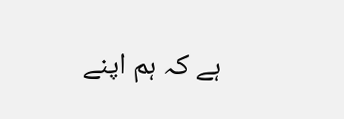ہے کہ ہم اپنے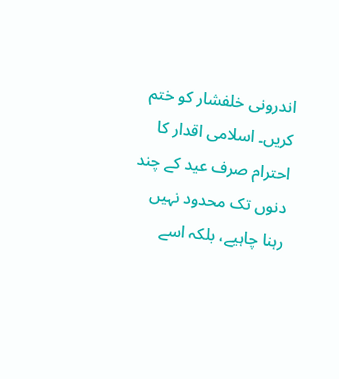اندرونی خلفشار کو ختم کریں۔ اسلامی اقدار کا احترام صرف عید کے چند دنوں تک محدود نہیں رہنا چاہیے، بلکہ اسے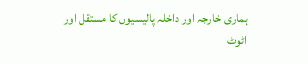ہماری خارجہ اور داخلہ پالیسیوں کا مستقل اور اٹوٹ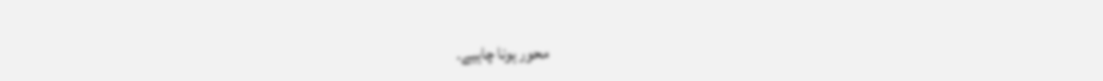محور ہونا چاہیے۔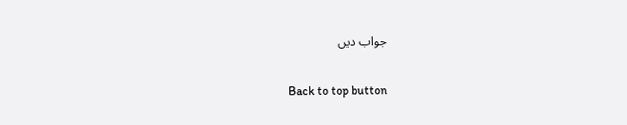جواب دیں

Back to top button